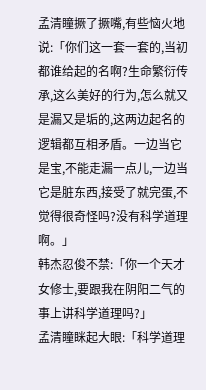孟清瞳撅了撅嘴,有些恼火地说:「你们这一套一套的,当初都谁给起的名啊?生命繁衍传承,这么美好的行为,怎么就又是漏又是垢的,这两边起名的逻辑都互相矛盾。一边当它是宝,不能走漏一点儿,一边当它是脏东西,接受了就完蛋,不觉得很奇怪吗?没有科学道理啊。」
韩杰忍俊不禁:「你一个天才女修士,要跟我在阴阳二气的事上讲科学道理吗?」
孟清瞳眯起大眼:「科学道理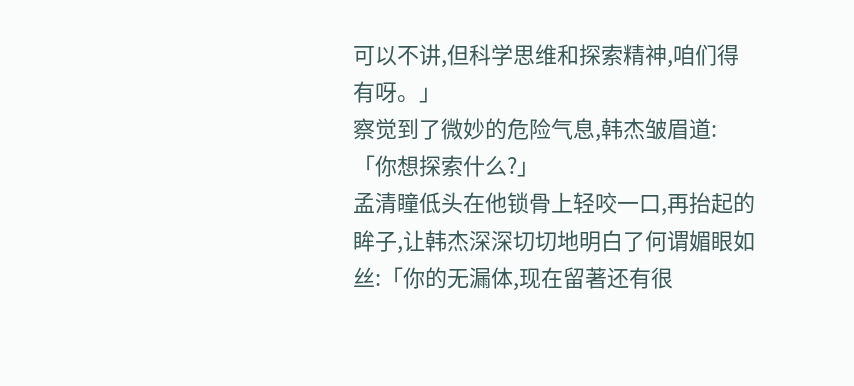可以不讲,但科学思维和探索精神,咱们得有呀。」
察觉到了微妙的危险气息,韩杰皱眉道:「你想探索什么?」
孟清瞳低头在他锁骨上轻咬一口,再抬起的眸子,让韩杰深深切切地明白了何谓媚眼如丝:「你的无漏体,现在留著还有很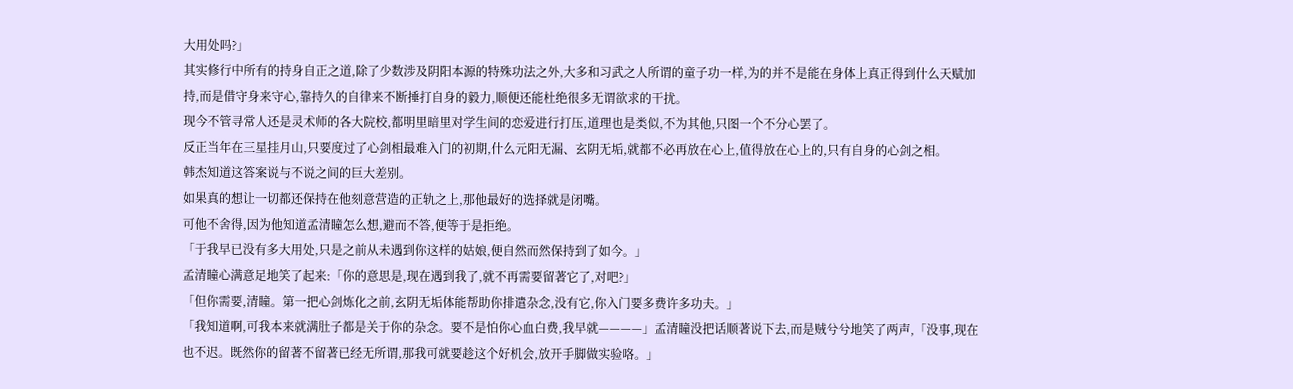大用处吗?」
其实修行中所有的持身自正之道,除了少数涉及阴阳本源的特殊功法之外,大多和习武之人所谓的童子功一样,为的并不是能在身体上真正得到什么天赋加持,而是借守身来守心,靠持久的自律来不断捶打自身的毅力,顺便还能杜绝很多无谓欲求的干扰。
现今不管寻常人还是灵术师的各大院校,都明里暗里对学生间的恋爱进行打压,道理也是类似,不为其他,只图一个不分心罢了。
反正当年在三星挂月山,只要度过了心剑相最难入门的初期,什么元阳无漏、玄阴无垢,就都不必再放在心上,值得放在心上的,只有自身的心剑之相。
韩杰知道这答案说与不说之间的巨大差别。
如果真的想让一切都还保持在他刻意营造的正轨之上,那他最好的选择就是闭嘴。
可他不舍得,因为他知道孟清瞳怎么想,避而不答,便等于是拒绝。
「于我早已没有多大用处,只是之前从未遇到你这样的姑娘,便自然而然保持到了如今。」
孟清瞳心满意足地笑了起来:「你的意思是,现在遇到我了,就不再需要留著它了,对吧?」
「但你需要,清瞳。第一把心剑炼化之前,玄阴无垢体能帮助你排遣杂念,没有它,你入门要多费许多功夫。」
「我知道啊,可我本来就满肚子都是关于你的杂念。要不是怕你心血白费,我早就————」孟清瞳没把话顺著说下去,而是贼兮兮地笑了两声,「没事,现在也不迟。既然你的留著不留著已经无所谓,那我可就要趁这个好机会,放开手脚做实验咯。」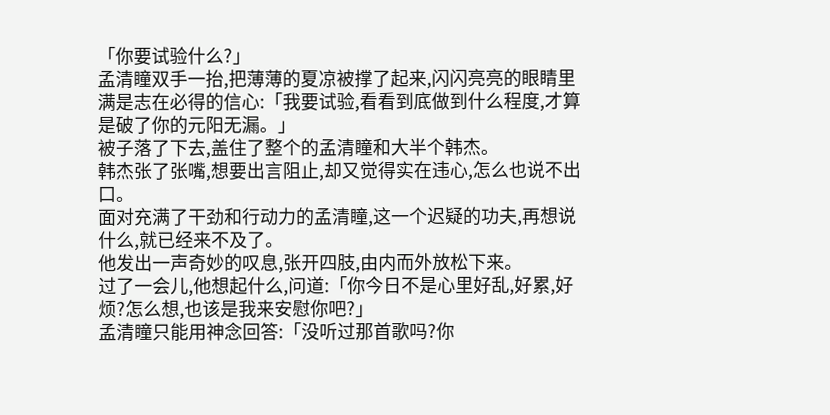「你要试验什么?」
孟清瞳双手一抬,把薄薄的夏凉被撑了起来,闪闪亮亮的眼睛里满是志在必得的信心:「我要试验,看看到底做到什么程度,才算是破了你的元阳无漏。」
被子落了下去,盖住了整个的孟清瞳和大半个韩杰。
韩杰张了张嘴,想要出言阻止,却又觉得实在违心,怎么也说不出口。
面对充满了干劲和行动力的孟清瞳,这一个迟疑的功夫,再想说什么,就已经来不及了。
他发出一声奇妙的叹息,张开四肢,由内而外放松下来。
过了一会儿,他想起什么,问道:「你今日不是心里好乱,好累,好烦?怎么想,也该是我来安慰你吧?」
孟清瞳只能用神念回答:「没听过那首歌吗?你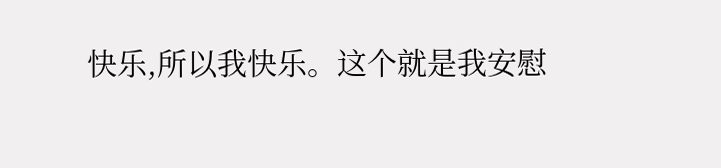快乐,所以我快乐。这个就是我安慰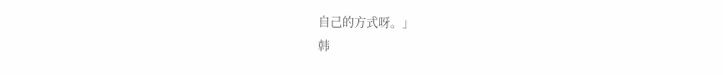自己的方式呀。」
韩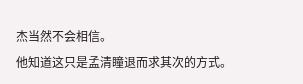杰当然不会相信。
他知道这只是孟清瞳退而求其次的方式。